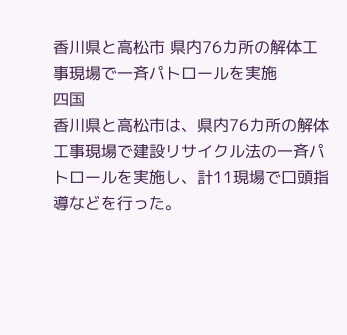香川県と高松市 県内76カ所の解体工事現場で一斉パトロールを実施
四国
香川県と高松市は、県内76カ所の解体工事現場で建設リサイクル法の一斉パトロールを実施し、計11現場で口頭指導などを行った。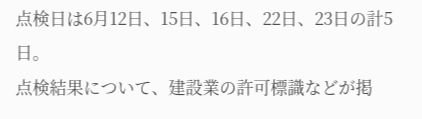点検日は6月12日、15日、16日、22日、23日の計5日。
点検結果について、建設業の許可標識などが掲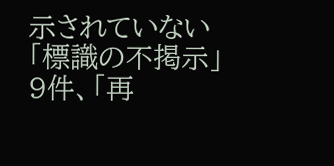示されていない「標識の不掲示」9件、「再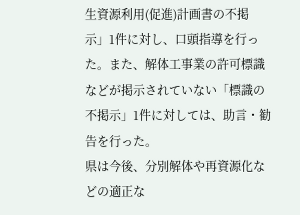生資源利用(促進)計画書の不掲示」1件に対し、口頭指導を行った。また、解体工事業の許可標識などが掲示されていない「標識の不掲示」1件に対しては、助言・勧告を行った。
県は今後、分別解体や再資源化などの適正な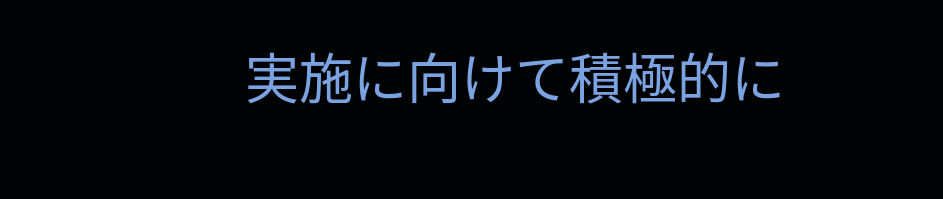実施に向けて積極的に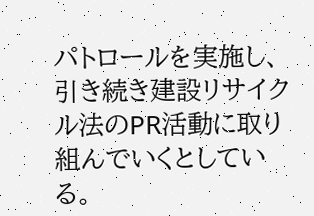パトロールを実施し、引き続き建設リサイクル法のPR活動に取り組んでいくとしている。